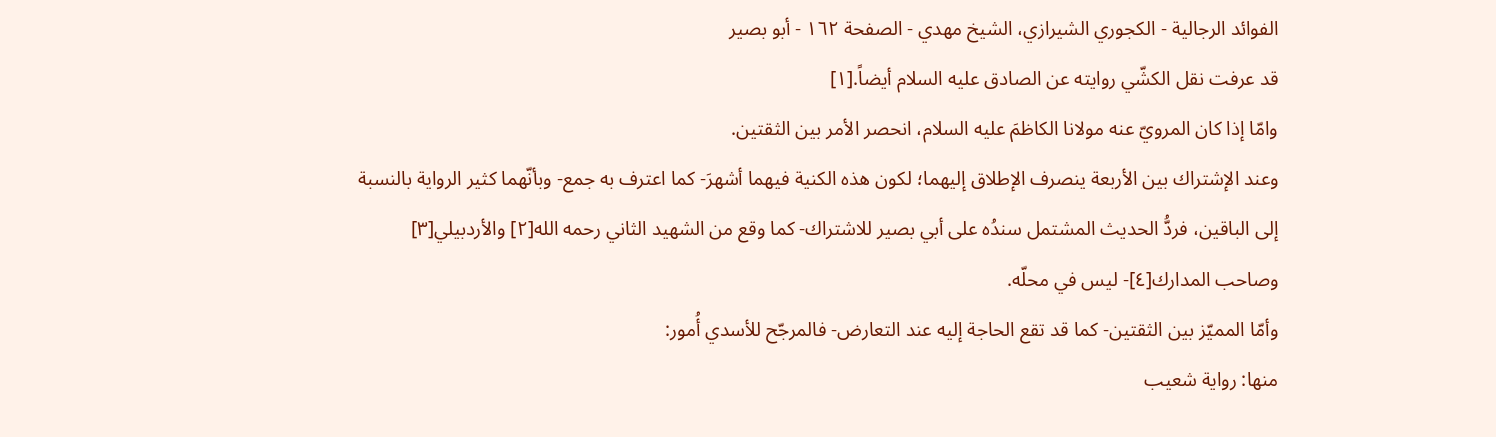الفوائد الرجالية - الكجوري الشيرازي، الشيخ مهدي - الصفحة ١٦٢ - أبو بصير
قد عرفت نقل الكشّي روايته عن الصادق عليه السلام أيضاً.[١]
وامّا إذا كان المرويّ عنه مولانا الكاظمَ عليه السلام، انحصر الأمر بين الثقتين.
وعند الإشتراك بين الأربعة ينصرف الإطلاق إليهما؛ لكون هذه الكنية فيهما أشهرَ- كما اعترف به جمع- وبأنّهما كثير الرواية بالنسبة إلى الباقين، فردُّ الحديث المشتمل سندُه على أبي بصير للاشتراك- كما وقع من الشهيد الثاني رحمه الله[٢] والأردبيلي[٣] وصاحب المدارك[٤]- ليس في محلّه.
وأمّا المميّز بين الثقتين- كما قد تقع الحاجة إليه عند التعارض- فالمرجّح للأسدي أُمور:
منها: رواية شعيب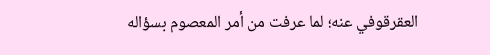العقرقوفي عنه؛ لما عرفت من أمر المعصوم بسؤاله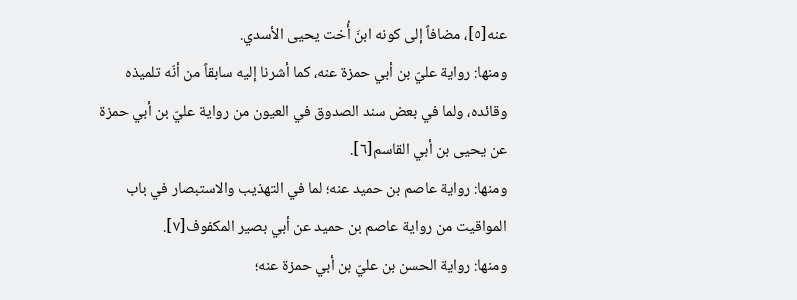عنه[٥]، مضافاً إلى كونه ابنَ أُخت يحيى الأسدي.
ومنها: رواية عليّ بن أبي حمزة عنه، كما أشرنا إليه سابقاً من أنّه تلميذه وقائده، ولما في بعض سند الصدوق في العيون من رواية عليّ بن أبي حمزة عن يحيى بن أبي القاسم[٦].
ومنها: رواية عاصم بن حميد عنه؛ لما في التهذيب والاستبصار في باب المواقيت من رواية عاصم بن حميد عن أبي بصير المكفوف[٧].
ومنها: رواية الحسن بن عليّ بن أبي حمزة عنه؛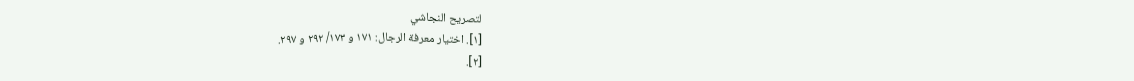لتصريح النجاشي
[١]. اختيار معرفة الرجال: ١٧١ و ١٧٣/ ٢٩٢ و ٢٩٧.
[٢].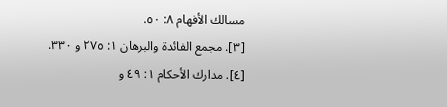مسالك الأفهام ٨: ٥٠.
[٣]. مجمع الفائدة والبرهان ١: ٢٧٥ و ٣٣٠.
[٤]. مدارك الأحكام ١: ٤٩ و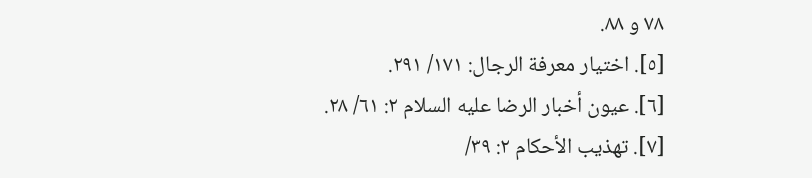٧٨ و ٨٨.
[٥]. اختيار معرفة الرجال: ١٧١/ ٢٩١.
[٦]. عيون أخبار الرضا عليه السلام ٢: ٦١/ ٢٨.
[٧]. تهذيب الأحكام ٢: ٣٩/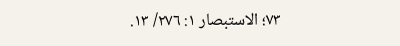٧٣؛ الاستبصار ١: ٢٧٦/ ١٣.